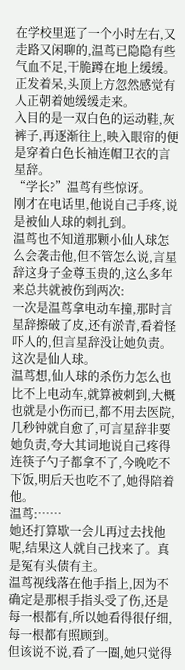在学校里逛了一个小时左右,又走路又闲聊的,温茑已隐隐有些气血不足,干脆蹲在地上缓缓。
正发着呆,头顶上方忽然感觉有人正朝着她缓缓走来。
入目的是一双白色的运动鞋,灰裤子,再逐渐往上,映入眼帘的便是穿着白色长袖连帽卫衣的言星辞。
“学长?”温茑有些惊讶。
刚才在电话里,他说自己手疼,说是被仙人球的刺扎到。
温茑也不知道那颗小仙人球怎么会袭击他,但不管怎么说,言星辞这身子金尊玉贵的,这么多年来总共就被伤到两次:
一次是温茑拿电动车撞,那时言星辞擦破了皮,还有淤青,看着怪吓人的,但言星辞没让她负责。
这次是仙人球。
温茑想,仙人球的杀伤力怎么也比不上电动车,就算被刺到,大概也就是小伤而已,都不用去医院,几秒钟就自愈了,可言星辞非要她负责,夸大其词地说自己疼得连筷子勺子都拿不了,今晚吃不下饭,明后天也吃不了,她得陪着他。
温茑:……
她还打算歇一会儿再过去找他呢,结果这人就自己找来了。真是冤有头债有主。
温茑视线落在他手指上,因为不确定是那根手指头受了伤,还是每一根都有,所以她看得很仔细,每一根都有照顾到。
但该说不说,看了一圈,她只觉得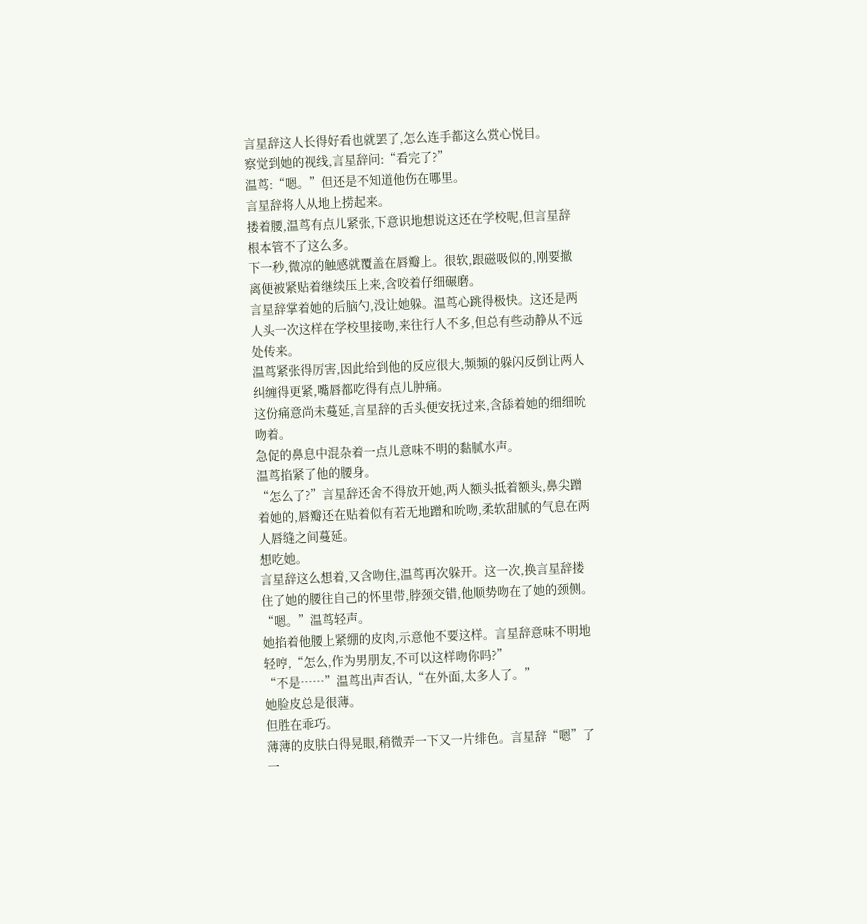言星辞这人长得好看也就罢了,怎么连手都这么赏心悦目。
察觉到她的视线,言星辞问:“看完了?”
温茑:“嗯。”但还是不知道他伤在哪里。
言星辞将人从地上捞起来。
搂着腰,温茑有点儿紧张,下意识地想说这还在学校呢,但言星辞根本管不了这么多。
下一秒,微凉的触感就覆盖在唇瓣上。很软,跟磁吸似的,刚要撤离便被紧贴着继续压上来,含咬着仔细碾磨。
言星辞掌着她的后脑勺,没让她躲。温茑心跳得极快。这还是两人头一次这样在学校里接吻,来往行人不多,但总有些动静从不远处传来。
温茑紧张得厉害,因此给到他的反应很大,频频的躲闪反倒让两人纠缠得更紧,嘴唇都吃得有点儿肿痛。
这份痛意尚未蔓延,言星辞的舌头便安抚过来,含舔着她的细细吮吻着。
急促的鼻息中混杂着一点儿意味不明的黏腻水声。
温茑掐紧了他的腰身。
“怎么了?”言星辞还舍不得放开她,两人额头抵着额头,鼻尖蹭着她的,唇瓣还在贴着似有若无地蹭和吮吻,柔软甜腻的气息在两人唇缝之间蔓延。
想吃她。
言星辞这么想着,又含吻住,温茑再次躲开。这一次,换言星辞搂住了她的腰往自己的怀里带,脖颈交错,他顺势吻在了她的颈侧。
“嗯。”温茑轻声。
她掐着他腰上紧绷的皮肉,示意他不要这样。言星辞意味不明地轻哼,“怎么,作为男朋友,不可以这样吻你吗?”
“不是……”温茑出声否认,“在外面,太多人了。”
她脸皮总是很薄。
但胜在乖巧。
薄薄的皮肤白得晃眼,稍微弄一下又一片绯色。言星辞“嗯”了一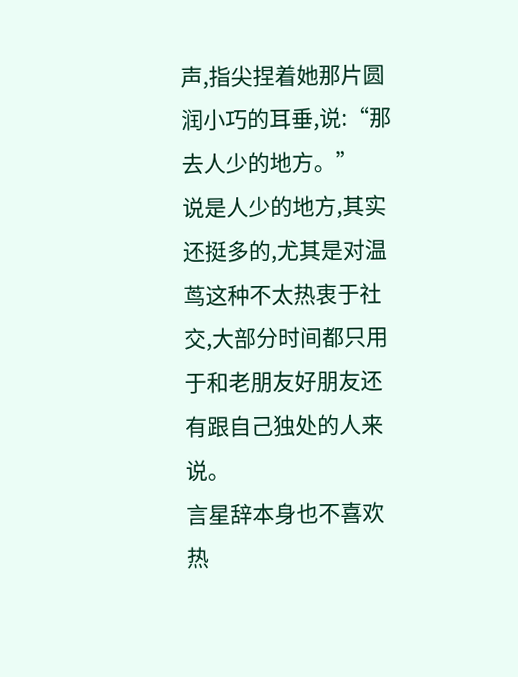声,指尖捏着她那片圆润小巧的耳垂,说:“那去人少的地方。”
说是人少的地方,其实还挺多的,尤其是对温茑这种不太热衷于社交,大部分时间都只用于和老朋友好朋友还有跟自己独处的人来说。
言星辞本身也不喜欢热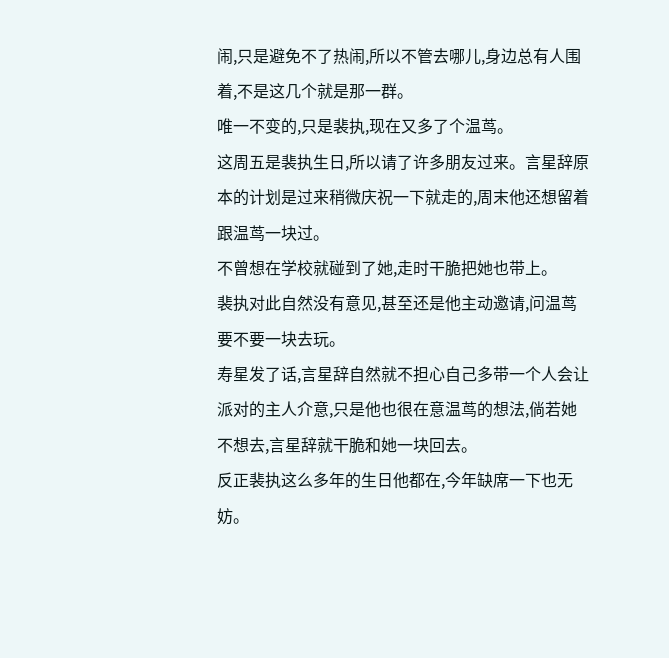闹,只是避免不了热闹,所以不管去哪儿,身边总有人围着,不是这几个就是那一群。
唯一不变的,只是裴执,现在又多了个温茑。
这周五是裴执生日,所以请了许多朋友过来。言星辞原本的计划是过来稍微庆祝一下就走的,周末他还想留着跟温茑一块过。
不曾想在学校就碰到了她,走时干脆把她也带上。
裴执对此自然没有意见,甚至还是他主动邀请,问温茑要不要一块去玩。
寿星发了话,言星辞自然就不担心自己多带一个人会让派对的主人介意,只是他也很在意温茑的想法,倘若她不想去,言星辞就干脆和她一块回去。
反正裴执这么多年的生日他都在,今年缺席一下也无妨。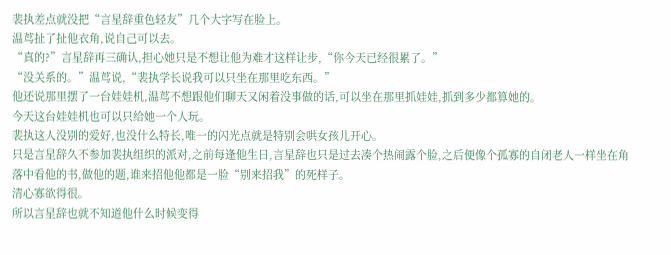裴执差点就没把“言星辞重色轻友”几个大字写在脸上。
温茑扯了扯他衣角,说自己可以去。
“真的?”言星辞再三确认,担心她只是不想让他为难才这样让步,“你今天已经很累了。”
“没关系的。”温茑说,“裴执学长说我可以只坐在那里吃东西。”
他还说那里摆了一台娃娃机,温茑不想跟他们聊天又闲着没事做的话,可以坐在那里抓娃娃,抓到多少都算她的。
今天这台娃娃机也可以只给她一个人玩。
裴执这人没别的爱好,也没什么特长,唯一的闪光点就是特别会哄女孩儿开心。
只是言星辞久不参加裴执组织的派对,之前每逢他生日,言星辞也只是过去凑个热闹露个脸,之后便像个孤寡的自闭老人一样坐在角落中看他的书,做他的题,谁来招他他都是一脸“别来招我”的死样子。
清心寡欲得很。
所以言星辞也就不知道他什么时候变得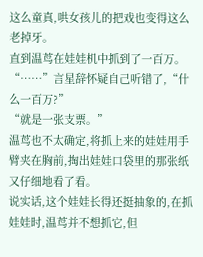这么童真,哄女孩儿的把戏也变得这么老掉牙。
直到温茑在娃娃机中抓到了一百万。
“……”言星辞怀疑自己听错了,“什么一百万?”
“就是一张支票。”
温茑也不太确定,将抓上来的娃娃用手臂夹在胸前,掏出娃娃口袋里的那张纸又仔细地看了看。
说实话,这个娃娃长得还挺抽象的,在抓娃娃时,温茑并不想抓它,但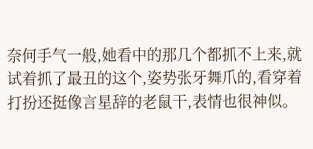奈何手气一般,她看中的那几个都抓不上来,就试着抓了最丑的这个,姿势张牙舞爪的,看穿着打扮还挺像言星辞的老鼠干,表情也很神似。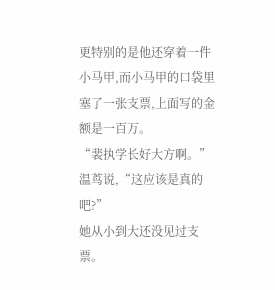更特别的是他还穿着一件小马甲,而小马甲的口袋里塞了一张支票,上面写的金额是一百万。
“裴执学长好大方啊。”温茑说,“这应该是真的吧?”
她从小到大还没见过支票。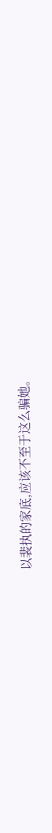以裴执的家底,应该不至于这么骗她。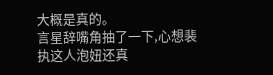大概是真的。
言星辞嘴角抽了一下,心想裴执这人泡妞还真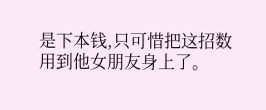是下本钱,只可惜把这招数用到他女朋友身上了。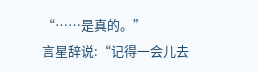“……是真的。”
言星辞说:“记得一会儿去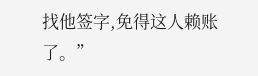找他签字,免得这人赖账了。”